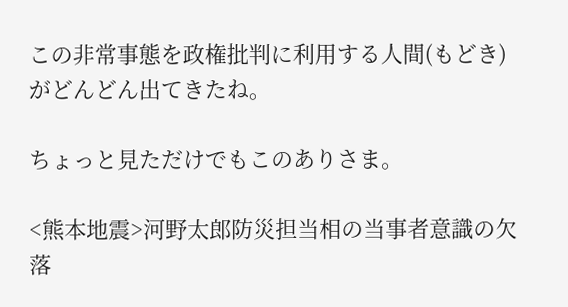この非常事態を政権批判に利用する人間(もどき)がどんどん出てきたね。

ちょっと見ただけでもこのありさま。

<熊本地震>河野太郎防災担当相の当事者意識の欠落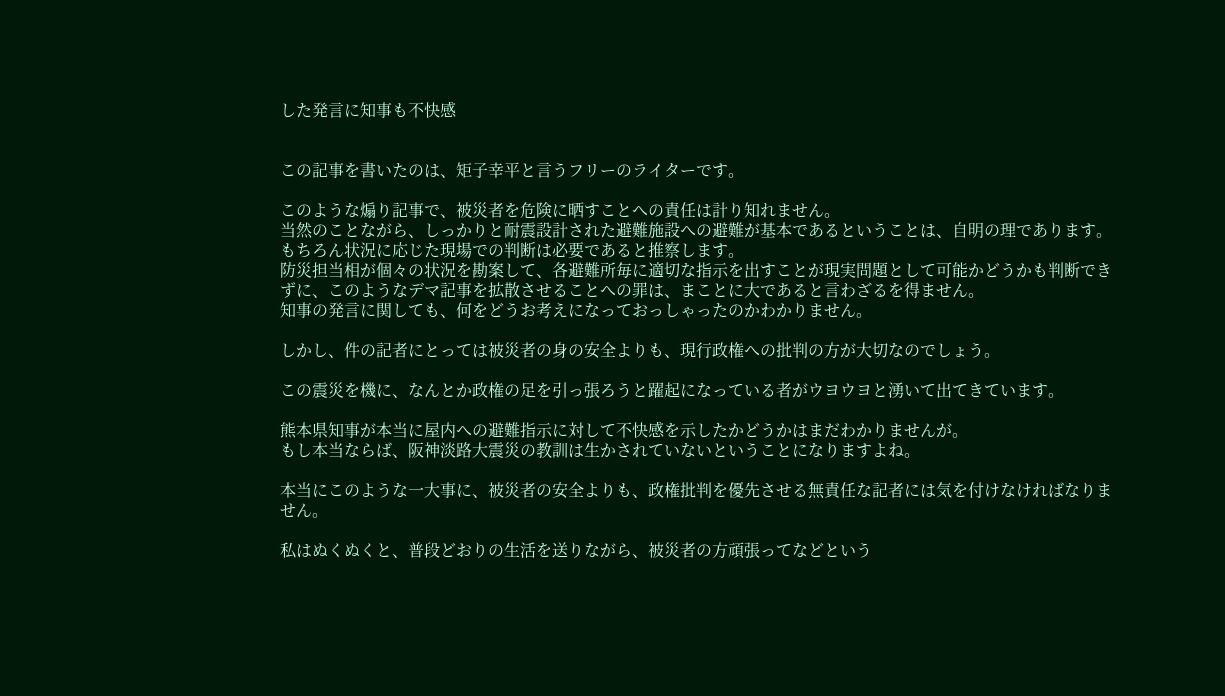した発言に知事も不快感


この記事を書いたのは、矩子幸平と言うフリーのライターです。

このような煽り記事で、被災者を危険に晒すことへの責任は計り知れません。
当然のことながら、しっかりと耐震設計された避難施設への避難が基本であるということは、自明の理であります。
もちろん状況に応じた現場での判断は必要であると推察します。
防災担当相が個々の状況を勘案して、各避難所毎に適切な指示を出すことが現実問題として可能かどうかも判断できずに、このようなデマ記事を拡散させることへの罪は、まことに大であると言わざるを得ません。
知事の発言に関しても、何をどうお考えになっておっしゃったのかわかりません。

しかし、件の記者にとっては被災者の身の安全よりも、現行政権への批判の方が大切なのでしょう。

この震災を機に、なんとか政権の足を引っ張ろうと躍起になっている者がウヨウヨと湧いて出てきています。

熊本県知事が本当に屋内への避難指示に対して不快感を示したかどうかはまだわかりませんが。
もし本当ならば、阪神淡路大震災の教訓は生かされていないということになりますよね。

本当にこのような一大事に、被災者の安全よりも、政権批判を優先させる無責任な記者には気を付けなければなりません。

私はぬくぬくと、普段どおりの生活を送りながら、被災者の方頑張ってなどという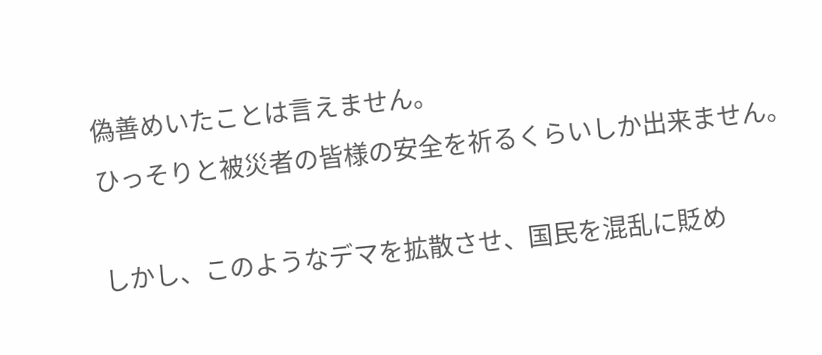偽善めいたことは言えません。
ひっそりと被災者の皆様の安全を祈るくらいしか出来ません。

しかし、このようなデマを拡散させ、国民を混乱に貶め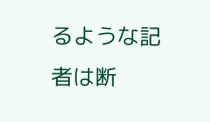るような記者は断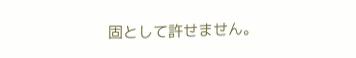固として許せません。